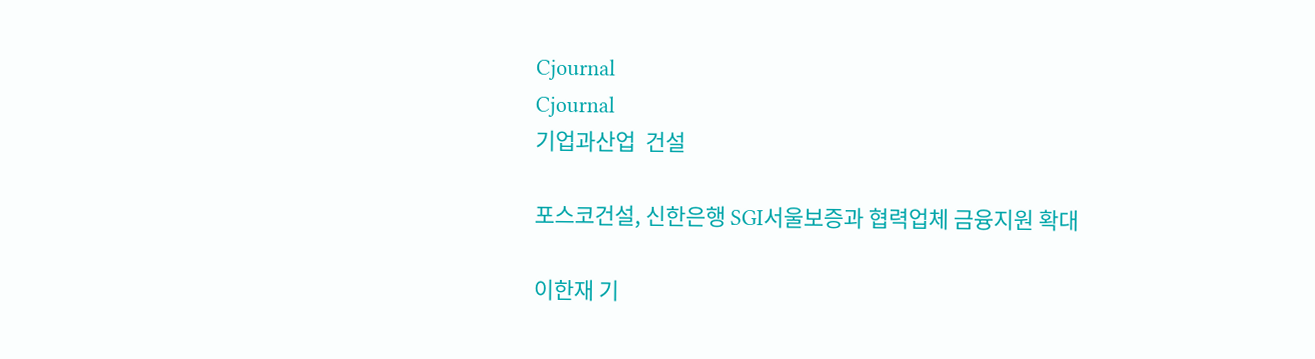Cjournal
Cjournal
기업과산업  건설

포스코건설, 신한은행 SGI서울보증과 협력업체 금융지원 확대

이한재 기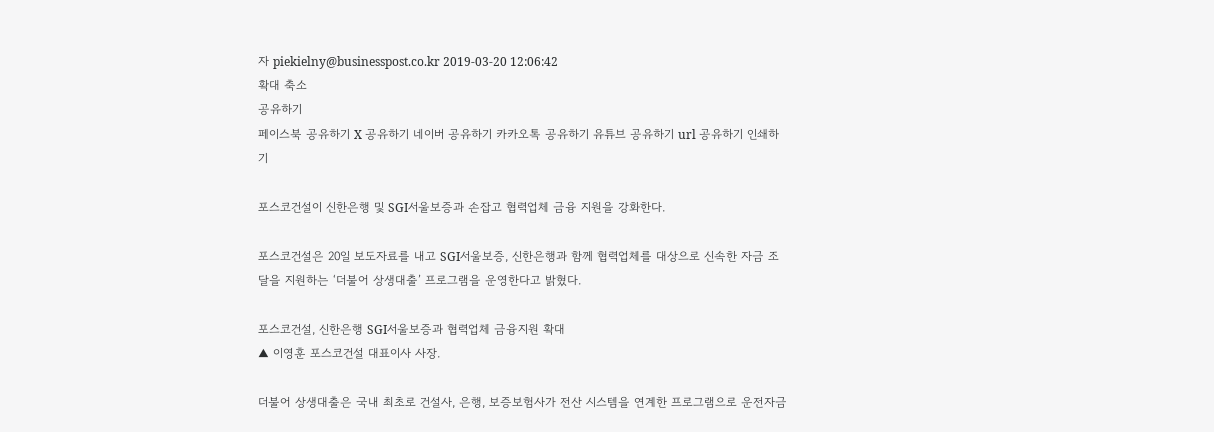자 piekielny@businesspost.co.kr 2019-03-20 12:06:42
확대 축소
공유하기
페이스북 공유하기 X 공유하기 네이버 공유하기 카카오톡 공유하기 유튜브 공유하기 url 공유하기 인쇄하기

포스코건설이 신한은행 및 SGI서울보증과 손잡고 협력업체 금융 지원을 강화한다.

포스코건설은 20일 보도자료를 내고 SGI서울보증, 신한은행과 함께 협력업체를 대상으로 신속한 자금 조달을 지원하는 ‘더불어 상생대출’ 프로그램을 운영한다고 밝혔다.

포스코건설, 신한은행 SGI서울보증과 협력업체 금융지원 확대
▲ 이영훈 포스코건설 대표이사 사장.

더불어 상생대출은 국내 최초로 건설사, 은행, 보증보험사가 전산 시스템을 연계한 프로그램으로 운전자금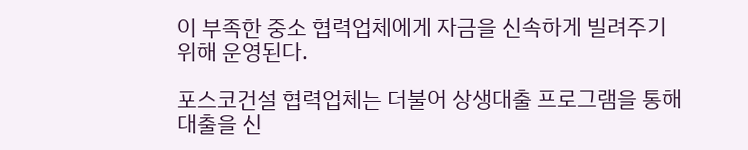이 부족한 중소 협력업체에게 자금을 신속하게 빌려주기 위해 운영된다.

포스코건설 협력업체는 더불어 상생대출 프로그램을 통해 대출을 신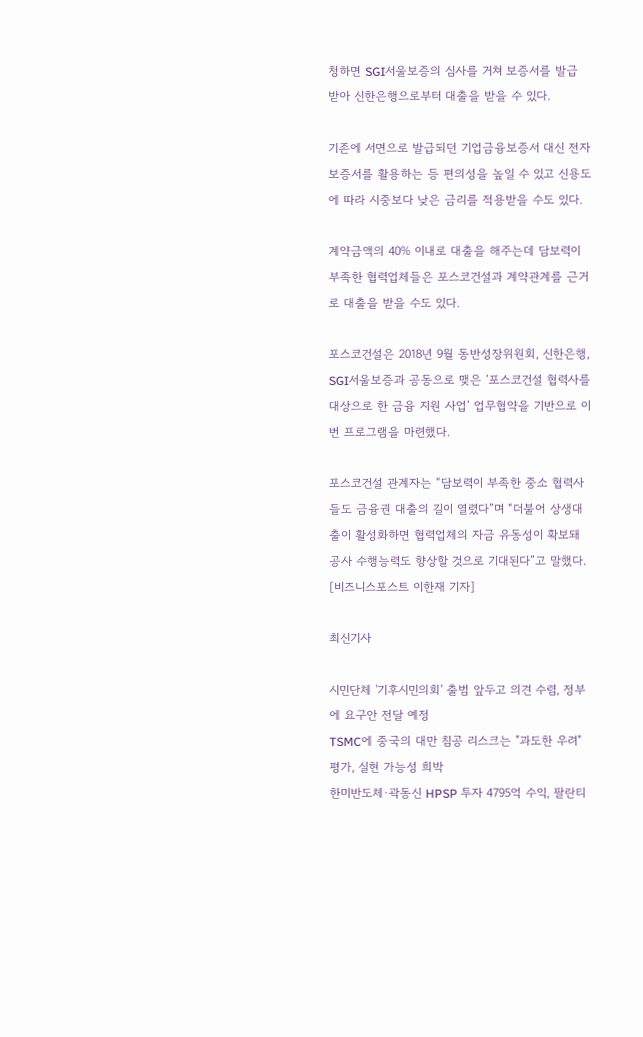청하면 SGI서울보증의 심사를 거쳐 보증서를 발급 받아 신한은행으로부터 대출을 받을 수 있다.

기존에 서면으로 발급되던 기업금융보증서 대신 전자보증서를 활용하는 등 편의성을 높일 수 있고 신용도에 따라 시중보다 낮은 금리를 적용받을 수도 있다.

계약금액의 40% 이내로 대출을 해주는데 담보력이 부족한 협력업체들은 포스코건설과 계약관계를 근거로 대출을 받을 수도 있다.

포스코건설은 2018년 9월 동반성장위원회, 신한은행, SGI서울보증과 공동으로 맺은 ‘포스코건설 협력사를 대상으로 한 금융 지원 사업’ 업무협약을 기반으로 이번 프로그램을 마련했다.

포스코건설 관계자는 “담보력이 부족한 중소 협력사들도 금융권 대출의 길이 열렸다”며 “더불어 상생대출이 활성화하면 협력업체의 자금 유동성이 확보돼 공사 수행능력도 향상할 것으로 기대된다”고 말했다. [비즈니스포스트 이한재 기자]

최신기사

시민단체 '기후시민의회' 출범 앞두고 의견 수렴, 정부에 요구안 전달 예정
TSMC에 중국의 대만 침공 리스크는 "과도한 우려" 평가, 실현 가능성 희박
한미반도체·곽동신 HPSP 투자 4795억 수익, 팔란티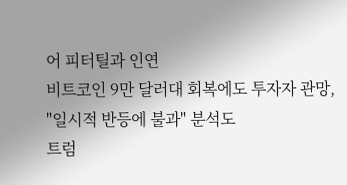어 피터틸과 인연
비트코인 9만 달러대 회복에도 투자자 관망, "일시적 반등에 불과" 분석도
트럼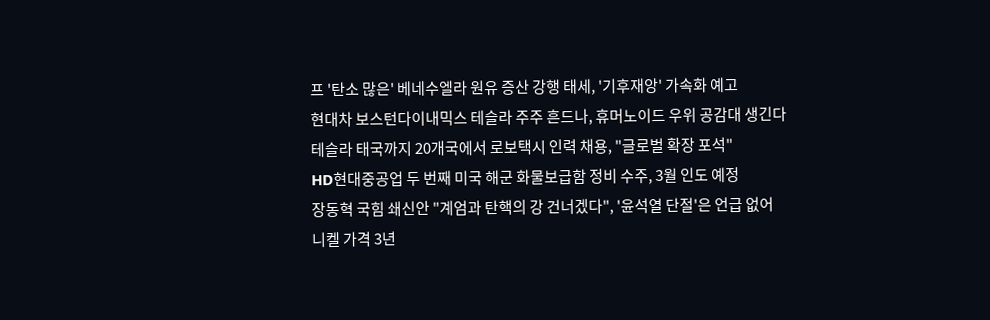프 '탄소 많은' 베네수엘라 원유 증산 강행 태세, '기후재앙' 가속화 예고
현대차 보스턴다이내믹스 테슬라 주주 흔드나, 휴머노이드 우위 공감대 생긴다
테슬라 태국까지 20개국에서 로보택시 인력 채용, "글로벌 확장 포석"
HD현대중공업 두 번째 미국 해군 화물보급함 정비 수주, 3월 인도 예정
장동혁 국힘 쇄신안 "계엄과 탄핵의 강 건너겠다", '윤석열 단절'은 언급 없어
니켈 가격 3년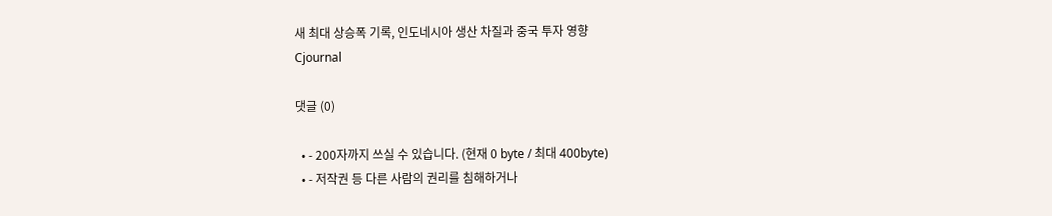새 최대 상승폭 기록, 인도네시아 생산 차질과 중국 투자 영향
Cjournal

댓글 (0)

  • - 200자까지 쓰실 수 있습니다. (현재 0 byte / 최대 400byte)
  • - 저작권 등 다른 사람의 권리를 침해하거나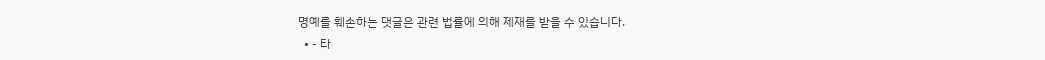명예를 훼손하는 댓글은 관련 법률에 의해 제재를 받을 수 있습니다.
  • - 타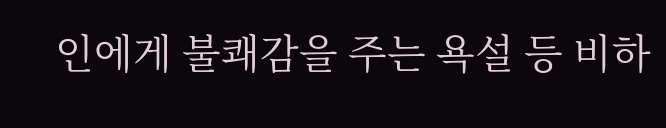인에게 불쾌감을 주는 욕설 등 비하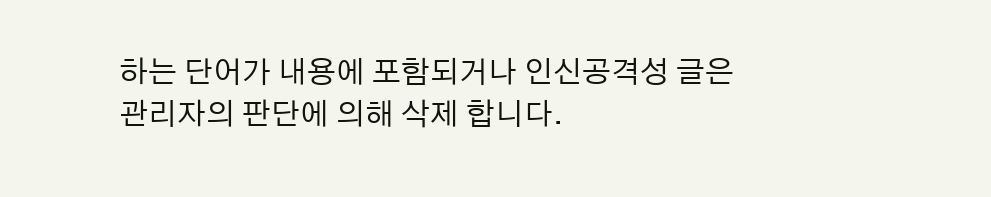하는 단어가 내용에 포함되거나 인신공격성 글은 관리자의 판단에 의해 삭제 합니다.